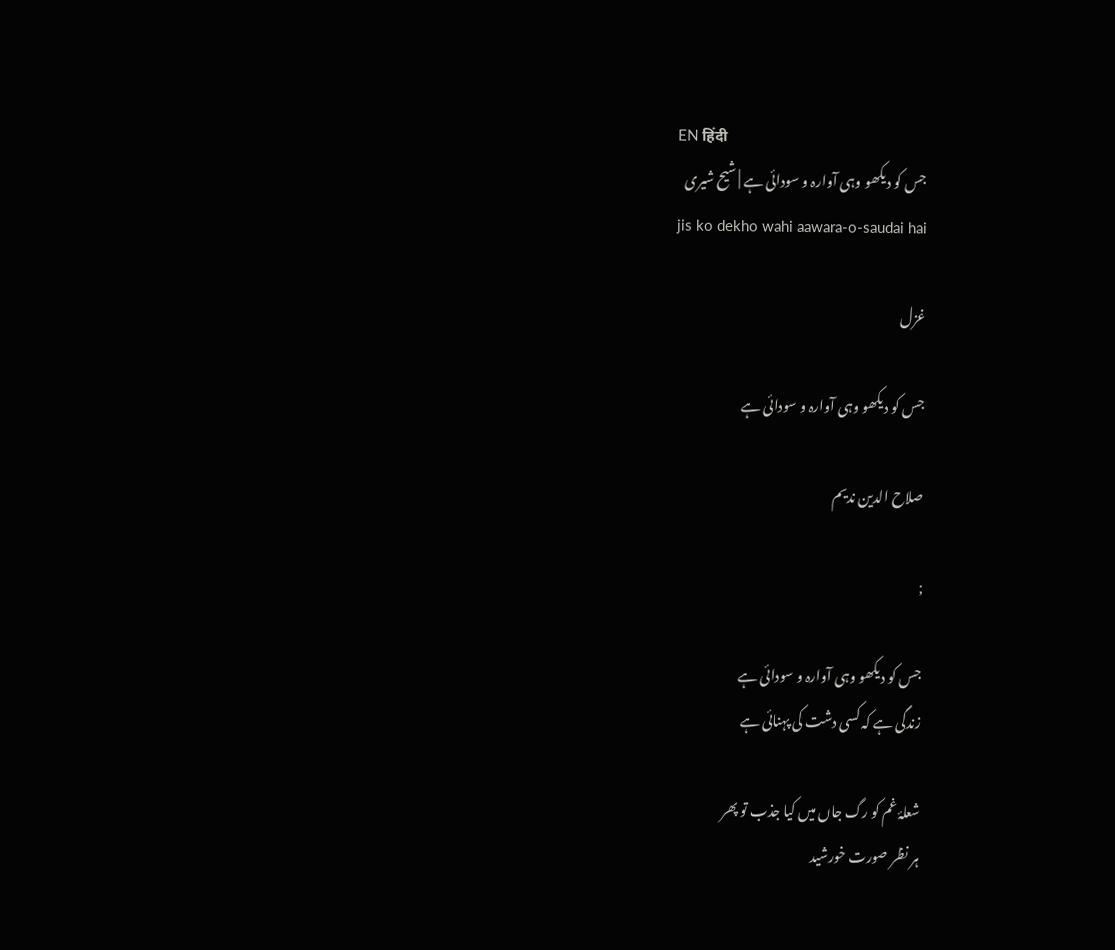EN हिंदी
جس کو دیکھو وہی آوارہ و سودائی ہے | شیح شیری
jis ko dekho wahi aawara-o-saudai hai

غزل

جس کو دیکھو وہی آوارہ و سودائی ہے

صلاح الدین ندیم

;

جس کو دیکھو وہی آوارہ و سودائی ہے
زندگی ہے کہ کسی دشت کی پہنائی ہے

شعلۂ غم کو رگ جاں میں کیا جذب تو پھر
ہر نظر صورت خورشید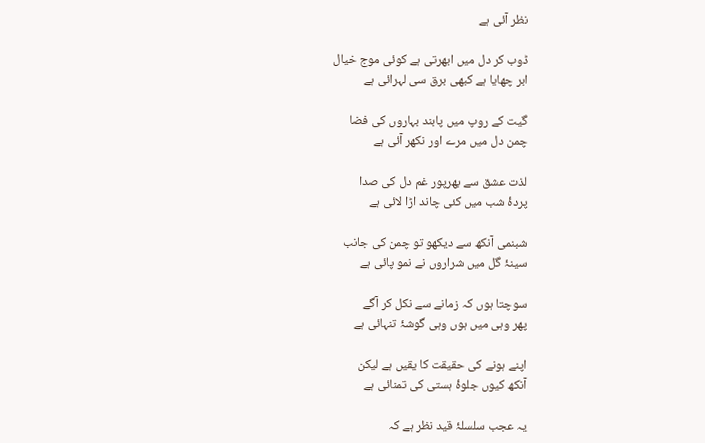نظر آئی ہے

ڈوب کر دل میں ابھرتی ہے کوئی موج خیال
ابر چھایا ہے کبھی برق سی لہرائی ہے

گیت کے روپ میں پابند بہاروں کی فضا
چمن دل میں مرے اور نکھر آئی ہے

لذت عشق سے بھرپور غم دل کی صدا
پردۂ شب میں کئی چاند اڑا لائی ہے

شبنمی آنکھ سے دیکھو تو چمن کی جانب
سینۂ گل میں شراروں نے نمو پائی ہے

سوچتا ہوں کہ زمانے سے نکل کر آگے
پھر وہی میں ہوں وہی گوشۂ تنہائی ہے

اپنے ہونے کی حقیقت کا یقیں ہے لیکن
آنکھ کیوں جلوۂ ہستی کی تمنائی ہے

یہ عجب سلسلۂ قید نظر ہے کہ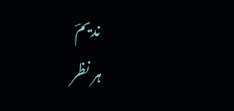ندیمؔ
ہر نظر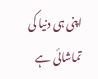اپنی ہی دنیا کی تماشائی ہے